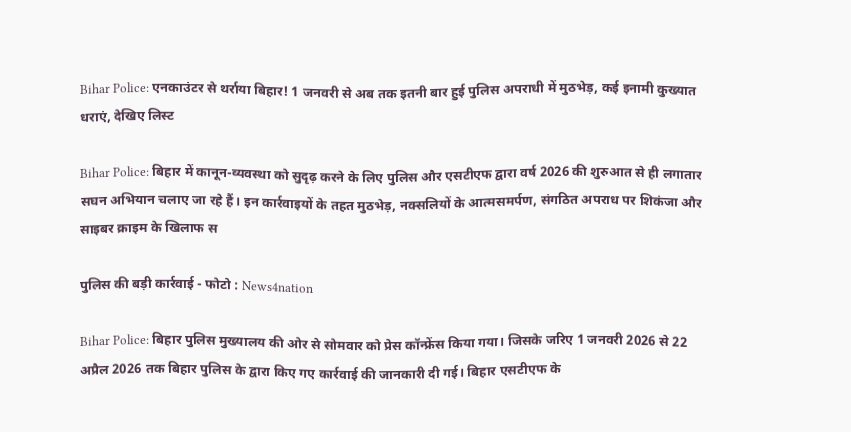Bihar Police: एनकाउंटर से थर्राया बिहार! 1 जनवरी से अब तक इतनी बार हुई पुलिस अपराधी में मुठभेड़, कई इनामी कुख्यात धराएं, देखिए लिस्ट

Bihar Police: बिहार में कानून-व्यवस्था को सुदृढ़ करने के लिए पुलिस और एसटीएफ द्वारा वर्ष 2026 की शुरुआत से ही लगातार सघन अभियान चलाए जा रहे हैं। इन कार्रवाइयों के तहत मुठभेड़, नक्सलियों के आत्मसमर्पण, संगठित अपराध पर शिकंजा और साइबर क्राइम के खिलाफ स

पुलिस की बड़ी कार्रवाई - फोटो : News4nation

Bihar Police: बिहार पुलिस मुख्यालय की ओर से सोमवार को प्रेस कॉन्फ्रेंस किया गया। जिसके जरिए 1 जनवरी 2026 से 22 अप्रैल 2026 तक बिहार पुलिस के द्वारा किए गए कार्रवाई की जानकारी दी गई। बिहार एसटीएफ के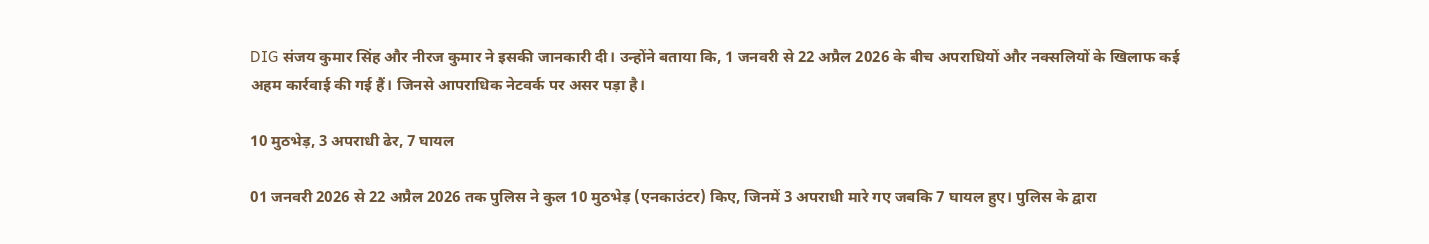DIG संजय कुमार सिंह और नीरज कुमार ने इसकी जानकारी दी। उन्होंने बताया कि, 1 जनवरी से 22 अप्रैल 2026 के बीच अपराधियों और नक्सलियों के खिलाफ कई अहम कार्रवाई की गई हैं। जिनसे आपराधिक नेटवर्क पर असर पड़ा है।

10 मुठभेड़, 3 अपराधी ढेर, 7 घायल

01 जनवरी 2026 से 22 अप्रैल 2026 तक पुलिस ने कुल 10 मुठभेड़ (एनकाउंटर) किए, जिनमें 3 अपराधी मारे गए जबकि 7 घायल हुए। पुलिस के द्वारा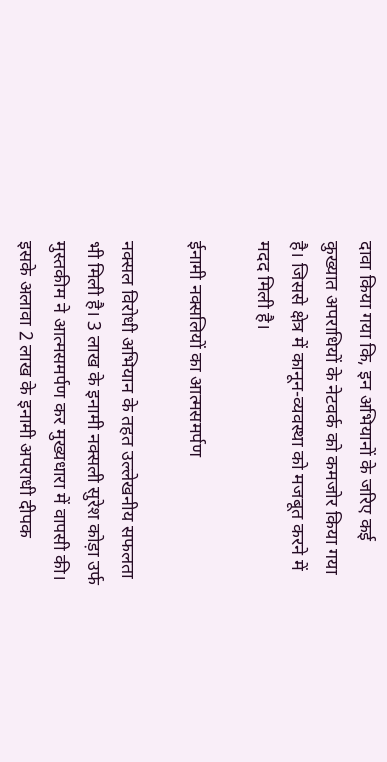दावा किया गया कि, इन अभियानों के जरिए कई कुख्यात अपराधियों के नेटवर्क को कमजोर किया गया है। जिससे क्षेत्र में कानून-व्यवस्था को मजबूत करने में मदद मिली है।

ईनामी नक्सलियों का आत्मसमर्पण

नक्सल विरोधी अभियान के तहत उल्लेखनीय सफलता भी मिली है। 3 लाख के इनामी नक्सली सुरेश कोड़ा उर्फ मुस्तकीम ने आत्मसमर्पण कर मुख्यधारा में वापसी की। इसके अलावा 2 लाख के इनामी अपराधी दीपक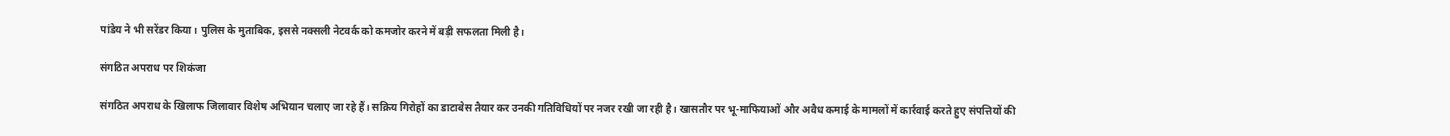पांडेय ने भी सरेंडर किया। पुलिस के मुताबिक, इससे नक्सली नेटवर्क को कमजोर करने में बड़ी सफलता मिली है।

संगठित अपराध पर शिकंजा

संगठित अपराध के खिलाफ जिलावार विशेष अभियान चलाए जा रहे हैं। सक्रिय गिरोहों का डाटाबेस तैयार कर उनकी गतिविधियों पर नजर रखी जा रही है। खासतौर पर भू-माफियाओं और अवैध कमाई के मामलों में कार्रवाई करते हुए संपत्तियों की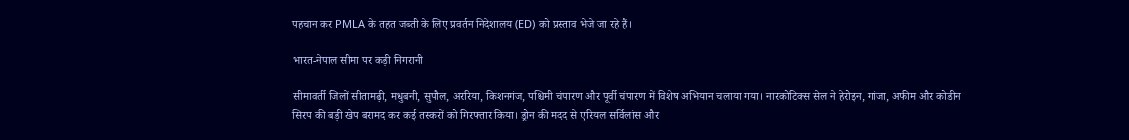पहचान कर PMLA के तहत जब्ती के लिए प्रवर्तन निदेशालय (ED) को प्रस्ताव भेजे जा रहे हैं।

भारत-नेपाल सीमा पर कड़ी निगरानी

सीमावर्ती जिलों सीतामढ़ी, मधुबनी, सुपौल, अररिया, किशनगंज, पश्चिमी चंपारण और पूर्वी चंपारण में विशेष अभियान चलाया गया। नारकोटिक्स सेल ने हेरोइन, गांजा, अफीम और कोडीन सिरप की बड़ी खेप बरामद कर कई तस्करों को गिरफ्तार किया। ड्रोन की मदद से एरियल सर्विलांस और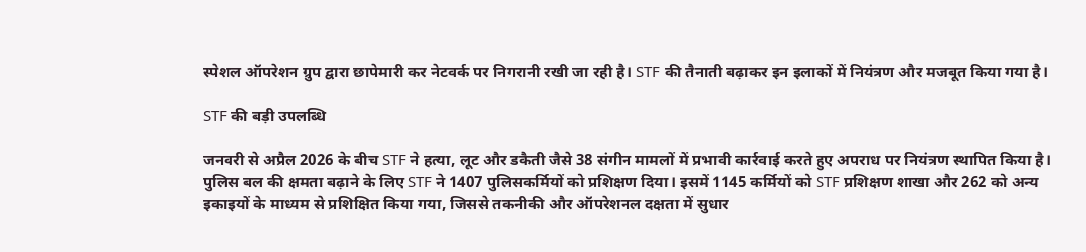स्पेशल ऑपरेशन ग्रुप द्वारा छापेमारी कर नेटवर्क पर निगरानी रखी जा रही है। STF की तैनाती बढ़ाकर इन इलाकों में नियंत्रण और मजबूत किया गया है।

STF की बड़ी उपलब्धि

जनवरी से अप्रैल 2026 के बीच STF ने हत्या, लूट और डकैती जैसे 38 संगीन मामलों में प्रभावी कार्रवाई करते हुए अपराध पर नियंत्रण स्थापित किया है। पुलिस बल की क्षमता बढ़ाने के लिए STF ने 1407 पुलिसकर्मियों को प्रशिक्षण दिया। इसमें 1145 कर्मियों को STF प्रशिक्षण शाखा और 262 को अन्य इकाइयों के माध्यम से प्रशिक्षित किया गया, जिससे तकनीकी और ऑपरेशनल दक्षता में सुधार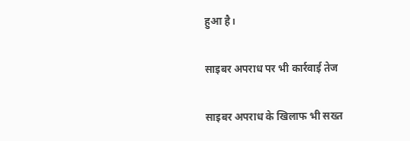हुआ है।

साइबर अपराध पर भी कार्रवाई तेज

साइबर अपराध के खिलाफ भी सख्त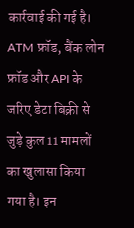कार्रवाई की गई है। ATM फ्रॉड, बैंक लोन फ्रॉड और API के जरिए डेटा बिक्री से जुड़े कुल 11 मामलों का खुलासा किया गया है। इन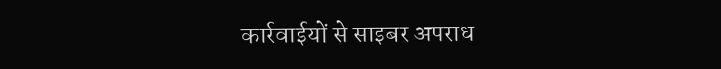कार्रवाईयों से साइबर अपराध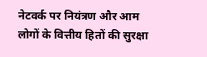नेटवर्क पर नियंत्रण और आम लोगों के वित्तीय हितों की सुरक्षा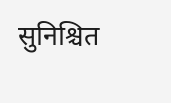सुनिश्चित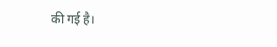की गई है।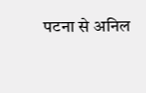पटना से अनिल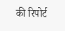की रिपोर्ट